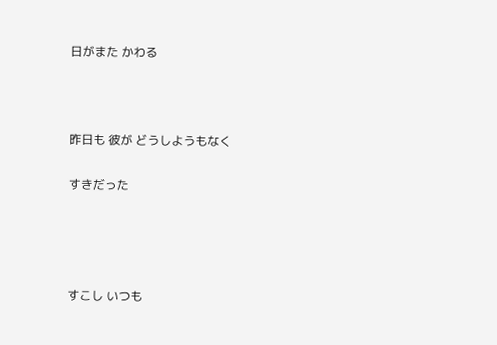日がまた かわる



昨日も 彼が どうしようもなく

すきだった




すこし いつも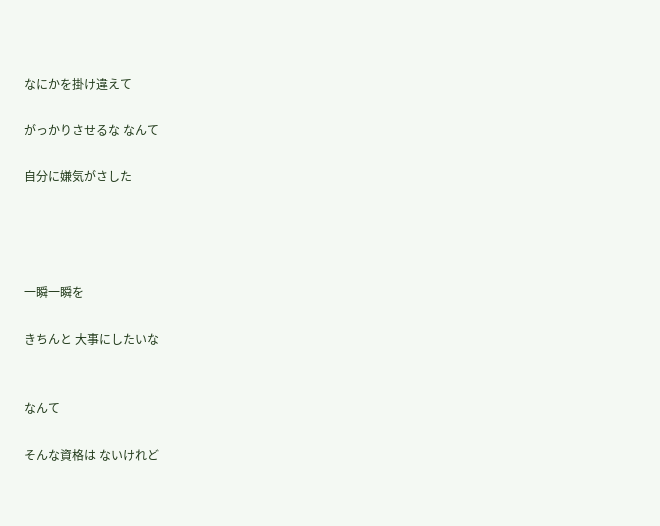なにかを掛け違えて

がっかりさせるな なんて

自分に嫌気がさした




一瞬一瞬を

きちんと 大事にしたいな


なんて

そんな資格は ないけれど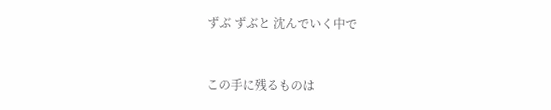ずぶ ずぶと 沈んでいく中で


この手に残るものは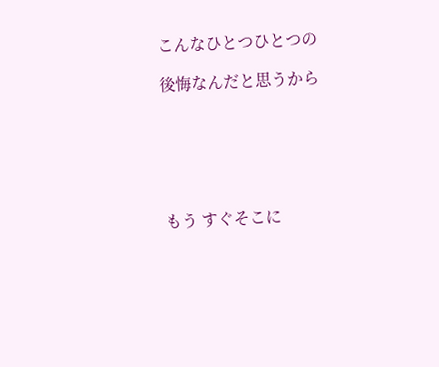こんなひとつひとつの

後悔なんだと思うから






もう すぐそこに